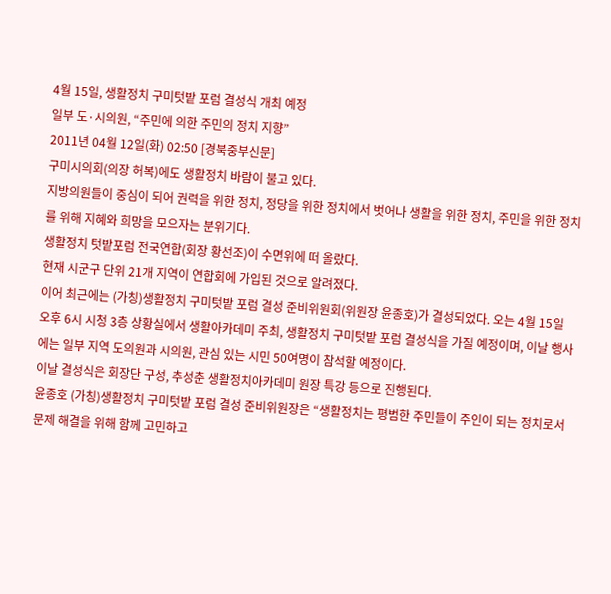4월 15일, 생활정치 구미텃밭 포럼 결성식 개최 예정
일부 도·시의원, “주민에 의한 주민의 정치 지향”
2011년 04월 12일(화) 02:50 [경북중부신문]
구미시의회(의장 허복)에도 생활정치 바람이 불고 있다.
지방의원들이 중심이 되어 권력을 위한 정치, 정당을 위한 정치에서 벗어나 생활을 위한 정치, 주민을 위한 정치를 위해 지혜와 희망을 모으자는 분위기다.
생활정치 텃밭포럼 전국연합(회장 황선조)이 수면위에 떠 올랐다.
현재 시군구 단위 21개 지역이 연합회에 가입된 것으로 알려졌다.
이어 최근에는 (가칭)생활정치 구미텃밭 포럼 결성 준비위원회(위원장 윤종호)가 결성되었다. 오는 4월 15일 오후 6시 시청 3층 상황실에서 생활아카데미 주최, 생활정치 구미텃밭 포럼 결성식을 가질 예정이며, 이날 행사에는 일부 지역 도의원과 시의원, 관심 있는 시민 50여명이 참석할 예정이다.
이날 결성식은 회장단 구성, 추성춘 생활정치아카데미 원장 특강 등으로 진행된다.
윤종호 (가칭)생활정치 구미텃밭 포럼 결성 준비위원장은 “생활정치는 평범한 주민들이 주인이 되는 정치로서 문제 해결을 위해 함께 고민하고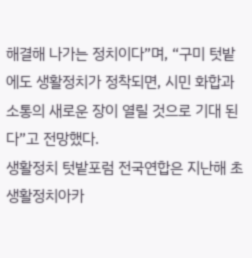해결해 나가는 정치이다”며, “구미 텃밭에도 생활정치가 정착되면, 시민 화합과 소통의 새로운 장이 열릴 것으로 기대 된다”고 전망했다.
생활정치 텃밭포럼 전국연합은 지난해 초 생활정치아카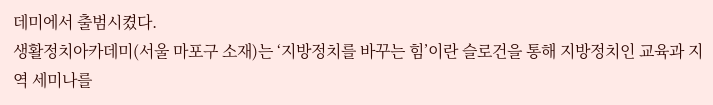데미에서 출범시켰다.
생활정치아카데미(서울 마포구 소재)는 ‘지방정치를 바꾸는 힘’이란 슬로건을 통해 지방정치인 교육과 지역 세미나를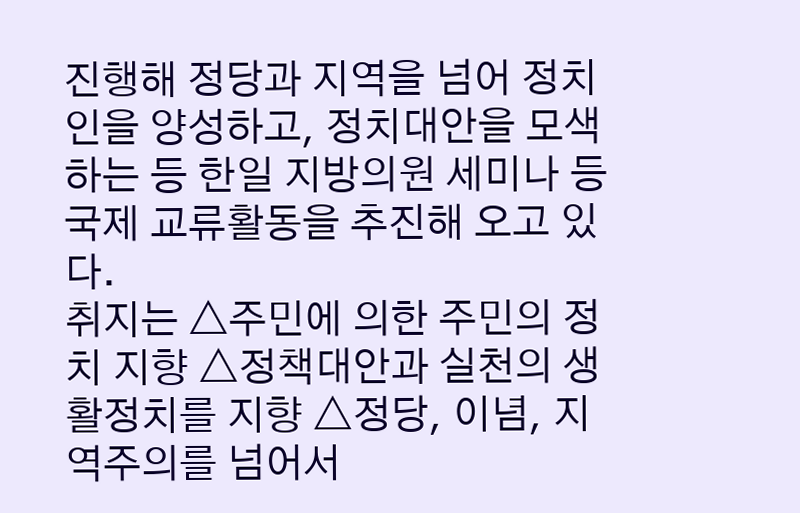진행해 정당과 지역을 넘어 정치인을 양성하고, 정치대안을 모색하는 등 한일 지방의원 세미나 등 국제 교류활동을 추진해 오고 있다.
취지는 △주민에 의한 주민의 정치 지향 △정책대안과 실천의 생활정치를 지향 △정당, 이념, 지역주의를 넘어서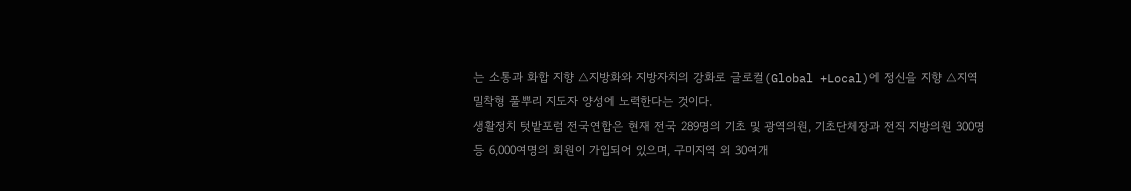는 소통과 화합 지향 △지방화와 지방자치의 강화로 글로컬(Global +Local)에 정신을 지향 △지역밀착형 풀뿌리 지도자 양성에 노력한다는 것이다.
생활정치 텃밭포럼 전국연합은 현재 전국 289명의 기초 및 광역의원, 기초단체장과 전직 지방의원 300명 등 6,000여명의 회원이 가입되어 있으며, 구미지역 외 30여개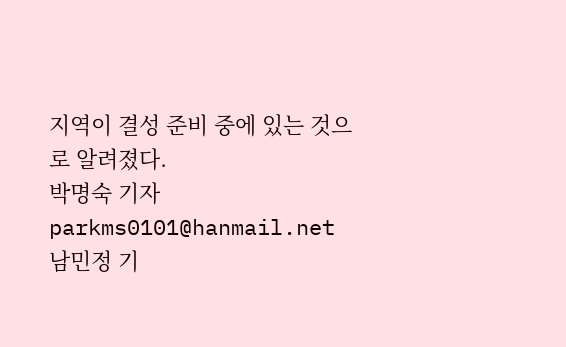지역이 결성 준비 중에 있는 것으로 알려졌다.
박명숙 기자 parkms0101@hanmail.net
남민정 기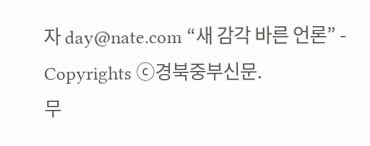자 day@nate.com “새 감각 바른 언론” - Copyrights ⓒ경북중부신문.
무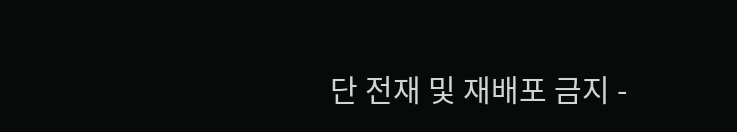단 전재 및 재배포 금지 -